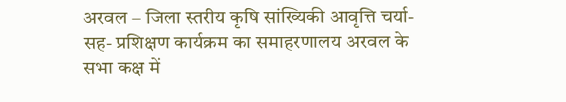अरवल – जिला स्तरीय कृषि सांख्यिकी आवृत्ति चर्या-सह- प्रशिक्षण कार्यक्रम का समाहरणालय अरवल के सभा कक्ष में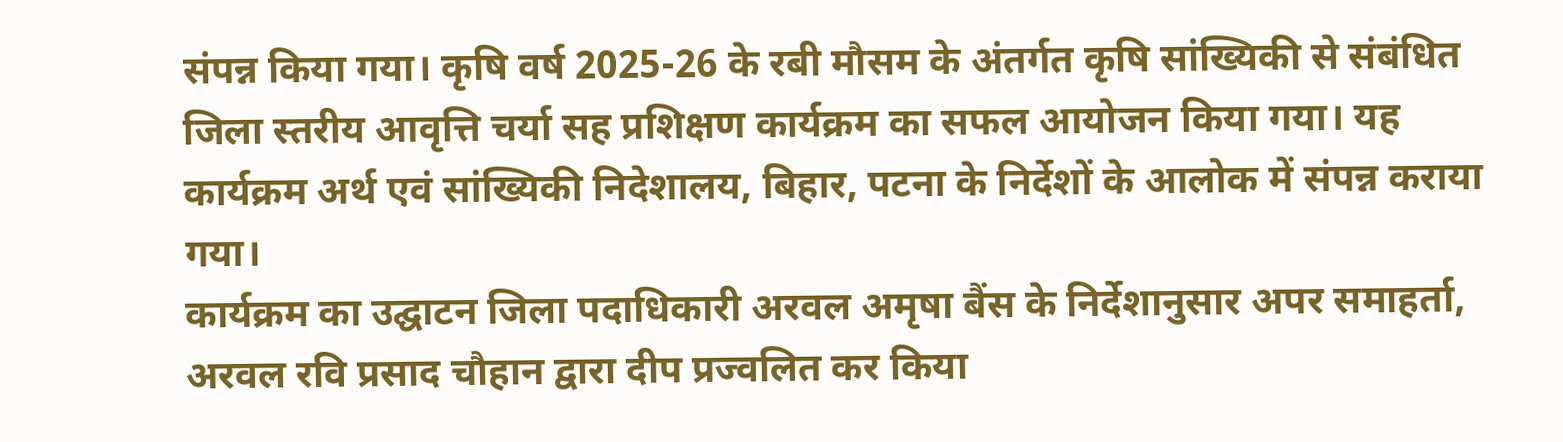संपन्न किया गया। कृषि वर्ष 2025-26 के रबी मौसम के अंतर्गत कृषि सांख्यिकी से संबंधित जिला स्तरीय आवृत्ति चर्या सह प्रशिक्षण कार्यक्रम का सफल आयोजन किया गया। यह कार्यक्रम अर्थ एवं सांख्यिकी निदेशालय, बिहार, पटना के निर्देशों के आलोक में संपन्न कराया गया।
कार्यक्रम का उद्घाटन जिला पदाधिकारी अरवल अमृषा बैंस के निर्देशानुसार अपर समाहर्ता, अरवल रवि प्रसाद चौहान द्वारा दीप प्रज्वलित कर किया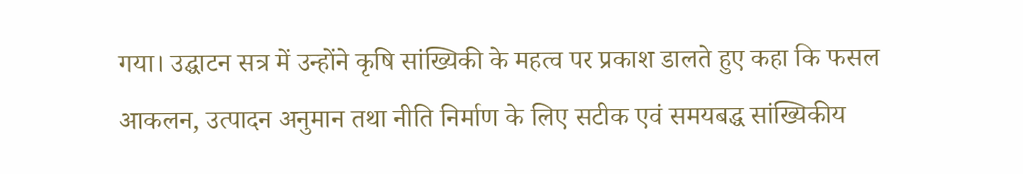गया। उद्घाटन सत्र में उन्होंने कृषि सांख्यिकी के महत्व पर प्रकाश डालते हुए कहा कि फसल आकलन, उत्पादन अनुमान तथा नीति निर्माण के लिए सटीक एवं समयबद्ध सांख्यिकीय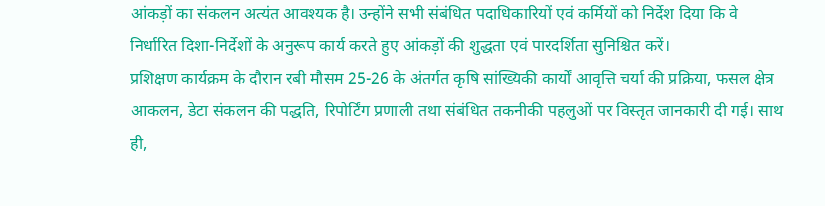आंकड़ों का संकलन अत्यंत आवश्यक है। उन्होंने सभी संबंधित पदाधिकारियों एवं कर्मियों को निर्देश दिया कि वे निर्धारित दिशा-निर्देशों के अनुरूप कार्य करते हुए आंकड़ों की शुद्धता एवं पारदर्शिता सुनिश्चित करें।
प्रशिक्षण कार्यक्रम के दौरान रबी मौसम 25-26 के अंतर्गत कृषि सांख्यिकी कार्यों आवृत्ति चर्या की प्रक्रिया, फसल क्षेत्र आकलन, डेटा संकलन की पद्धति, रिपोर्टिंग प्रणाली तथा संबंधित तकनीकी पहलुओं पर विस्तृत जानकारी दी गई। साथ ही,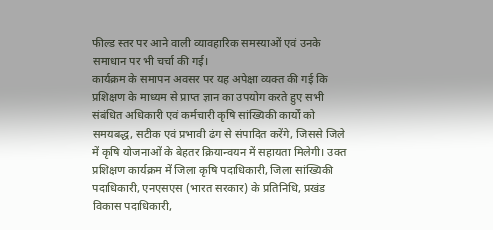फील्ड स्तर पर आने वाली व्यावहारिक समस्याओं एवं उनके समाधान पर भी चर्चा की गई।
कार्यक्रम के समापन अवसर पर यह अपेक्षा व्यक्त की गई कि प्रशिक्षण के माध्यम से प्राप्त ज्ञान का उपयोग करते हुए सभी संबंधित अधिकारी एवं कर्मचारी कृषि सांख्यिकी कार्यों को समयबद्ध, सटीक एवं प्रभावी ढंग से संपादित करेंगे, जिससे जिले में कृषि योजनाओं के बेहतर क्रियान्वयन में सहायता मिलेगी। उक्त प्रशिक्षण कार्यक्रम में जिला कृषि पदाधिकारी, जिला सांख्यिकी पदाधिकारी, एनएसएस (भारत सरकार) के प्रतिनिधि, प्रखंड विकास पदाधिकारी,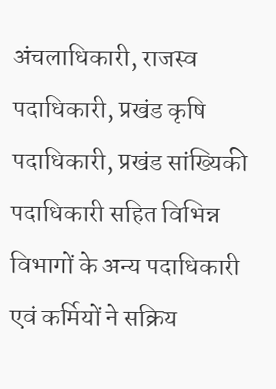अंचलाधिकारी, राजस्व पदाधिकारी, प्रखंड कृषि पदाधिकारी, प्रखंड सांख्यिकी पदाधिकारी सहित विभिन्न विभागों के अन्य पदाधिकारी एवं कर्मियों ने सक्रिय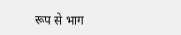रूप से भाग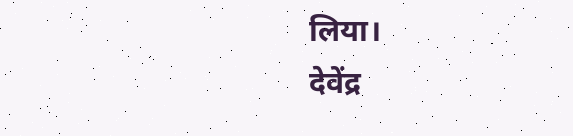लिया।
देवेंद्र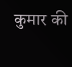कुमार की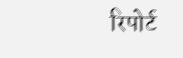रिपोर्ट